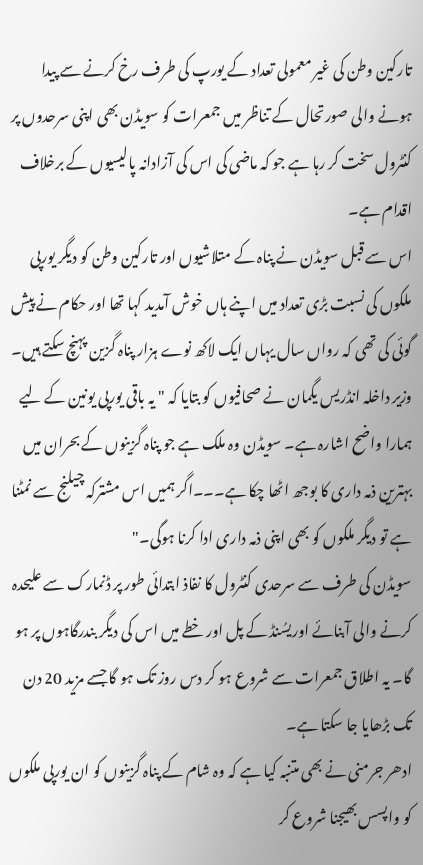تارکین وطن کی غیر معمولی تعداد کے یورپ کی طرف رخ کرنے سے پیدا ہونے والی صورتحال کے تناظر میں جمعرات کو سویڈن بھی اپنی سرحدوں پر کنٹرول سخت کر رہا ہے جو کہ ماضی کی اس کی آزادانہ پالیسیوں کے برخلاف اقدام ہے۔
اس سے قبل سویڈن نے پناہ کے متلاشیوں اور تارکین وطن کو دیگر یورپی ملکوں کی نسبت بڑی تعداد میں اپنے ہاں خوش آمدید کہا تھا اور حکام نے پیش گوئی کی تھی کہ رواں سال یہاں ایک لاکھ نوے ہزار پناہ گزین پہنچ سکتے ہیں۔
وزیر داخلہ انڈریس یگمان نے صحافیوں کو بتایا کہ " یہ باقی یورپی یونین کے لیے ہمارا واضح اشارہ ہے۔ سویڈن وہ ملک ہے جو پناہ گزینوں کے بحران میں بہترین ذمہ داری کا بوجھ اٹھا چکا ہے۔۔۔اگر ہمیں اس مشترکہ چیلنج سے نمٹنا ہے تو دیگر ملکوں کو بھی اپنی ذمہ داری ادا کرنا ہوگی۔"
سویڈن کی طرف سے سرحدی کنٹرول کا نفاذ ابتدائی طور پر ڈنمارک سے علیحدہ کرنے والی آبنائے اوریسُنڈ کے پل اور خطے میں اس کی دیگر بندرگاہوں پر ہو گا۔ یہ اطلاق جمعرات سے شروع ہو کر دس روز تک ہو گا جسے مزید 20 دن تک بڑھایا جا سکتا ہے۔
ادھر جرمنی نے بھی متنبہ کیا ہے کہ وہ شام کے پناہ گزینوں کو ان یورپی ملکوں کو واپسس بھیجنا شروع کر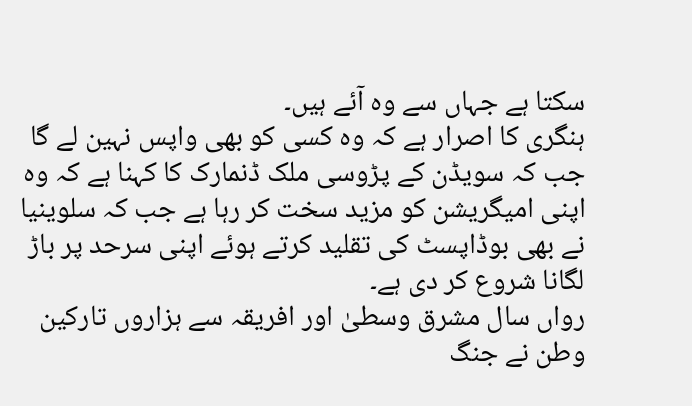سکتا ہے جہاں سے وہ آئے ہیں۔
ہنگری کا اصرار ہے کہ وہ کسی کو بھی واپس نہین لے گا جب کہ سویڈن کے پڑوسی ملک ڈنمارک کا کہنا ہے کہ وہ اپنی امیگریشن کو مزید سخت کر رہا ہے جب کہ سلوینیا نے بھی بوڈاپسٹ کی تقلید کرتے ہوئے اپنی سرحد پر باڑ لگانا شروع کر دی ہے۔
رواں سال مشرق وسطیٰ اور افریقہ سے ہزاروں تارکین وطن نے جنگ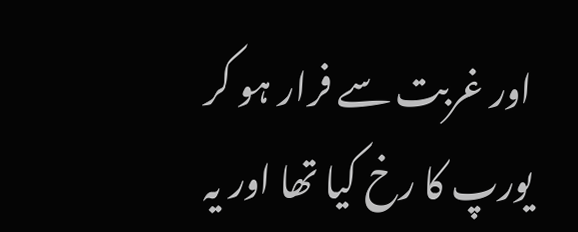اور غربت سے فرار ہو کر یورپ کا رخ کیا تھا اور یہ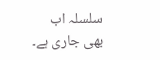سلسلہ اب بھی جاری ہے۔